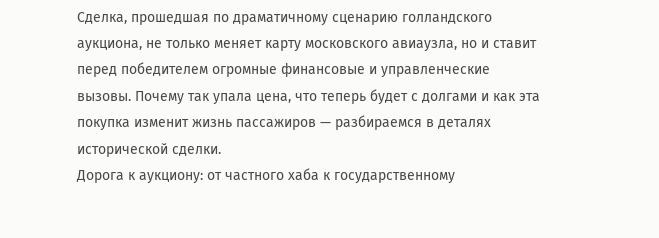Сделка, прошедшая по драматичному сценарию голландского аукциона, не только меняет карту московского авиаузла, но и ставит перед победителем огромные финансовые и управленческие вызовы. Почему так упала цена, что теперь будет с долгами и как эта покупка изменит жизнь пассажиров — разбираемся в деталях исторической сделки.
Дорога к аукциону: от частного хаба к государственному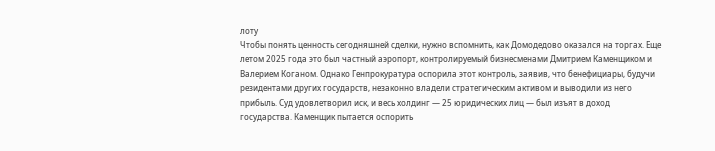лоту
Чтобы понять ценность сегодняшней сделки, нужно вспомнить, как Домодедово оказался на торгах. Еще летом 2025 года это был частный аэропорт, контролируемый бизнесменами Дмитрием Каменщиком и Валерием Коганом. Однако Генпрокуратура оспорила этот контроль, заявив, что бенефициары, будучи резидентами других государств, незаконно владели стратегическим активом и выводили из него прибыль. Суд удовлетворил иск, и весь холдинг — 25 юридических лиц — был изъят в доход государства. Каменщик пытается оспорить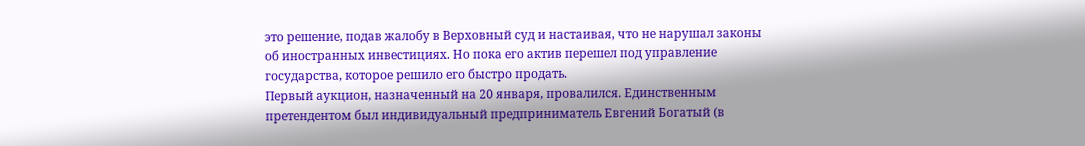это решение, подав жалобу в Верховный суд и настаивая, что не нарушал законы об иностранных инвестициях. Но пока его актив перешел под управление государства, которое решило его быстро продать.
Первый аукцион, назначенный на 20 января, провалился. Единственным претендентом был индивидуальный предприниматель Евгений Богатый (в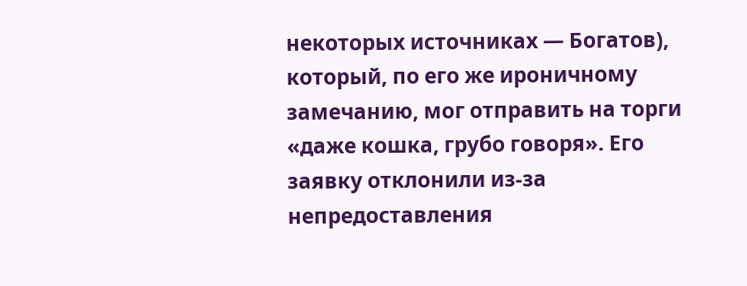некоторых источниках — Богатов), который, по его же ироничному замечанию, мог отправить на торги «даже кошка, грубо говоря». Его заявку отклонили из-за непредоставления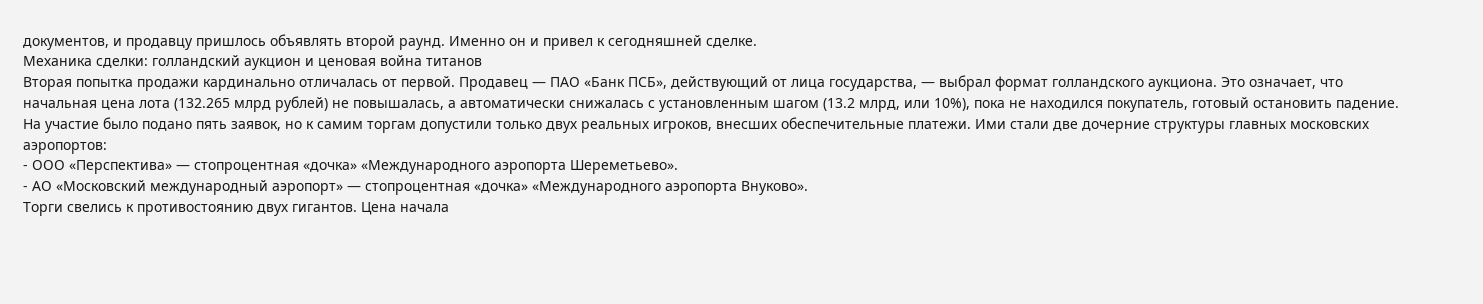документов, и продавцу пришлось объявлять второй раунд. Именно он и привел к сегодняшней сделке.
Механика сделки: голландский аукцион и ценовая война титанов
Вторая попытка продажи кардинально отличалась от первой. Продавец — ПАО «Банк ПСБ», действующий от лица государства, — выбрал формат голландского аукциона. Это означает, что начальная цена лота (132.265 млрд рублей) не повышалась, а автоматически снижалась с установленным шагом (13.2 млрд, или 10%), пока не находился покупатель, готовый остановить падение.
На участие было подано пять заявок, но к самим торгам допустили только двух реальных игроков, внесших обеспечительные платежи. Ими стали две дочерние структуры главных московских аэропортов:
- ООО «Перспектива» — стопроцентная «дочка» «Международного аэропорта Шереметьево».
- АО «Московский международный аэропорт» — стопроцентная «дочка» «Международного аэропорта Внуково».
Торги свелись к противостоянию двух гигантов. Цена начала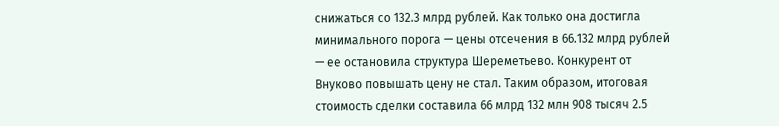снижаться со 132.3 млрд рублей. Как только она достигла минимального порога — цены отсечения в 66.132 млрд рублей — ее остановила структура Шереметьево. Конкурент от Внуково повышать цену не стал. Таким образом, итоговая стоимость сделки составила 66 млрд 132 млн 908 тысяч 2.5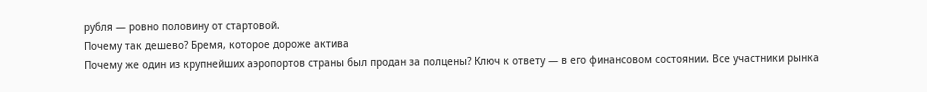рубля — ровно половину от стартовой.
Почему так дешево? Бремя, которое дороже актива
Почему же один из крупнейших аэропортов страны был продан за полцены? Ключ к ответу — в его финансовом состоянии. Все участники рынка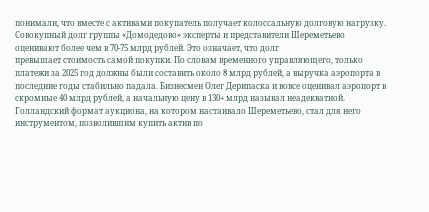понимали, что вместе с активами покупатель получает колоссальную долговую нагрузку.
Совокупный долг группы «Домодедово» эксперты и представители Шереметьево оценивают более чем в 70-75 млрд рублей. Это означает, что долг
превышает стоимость самой покупки. По словам временного управляющего, только платежи за 2025 год должны были составить около 8 млрд рублей, а выручка аэропорта в последние годы стабильно падала. Бизнесмен Олег Дерипаска и вовсе оценивал аэропорт в скромные 40 млрд рублей, а начальную цену в 130+ млрд называл неадекватной. Голландский формат аукциона, на котором настаивало Шереметьево, стал для него инструментом, позволившим купить актив по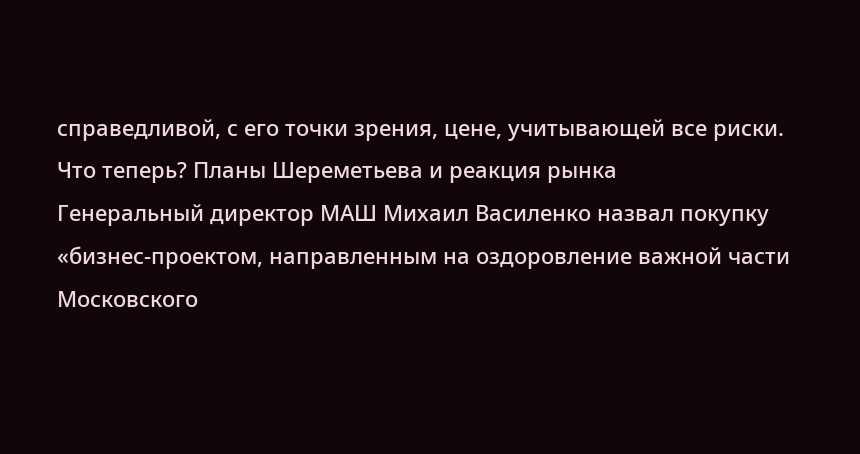справедливой, с его точки зрения, цене, учитывающей все риски.
Что теперь? Планы Шереметьева и реакция рынка
Генеральный директор МАШ Михаил Василенко назвал покупку «бизнес-проектом, направленным на оздоровление важной части Московского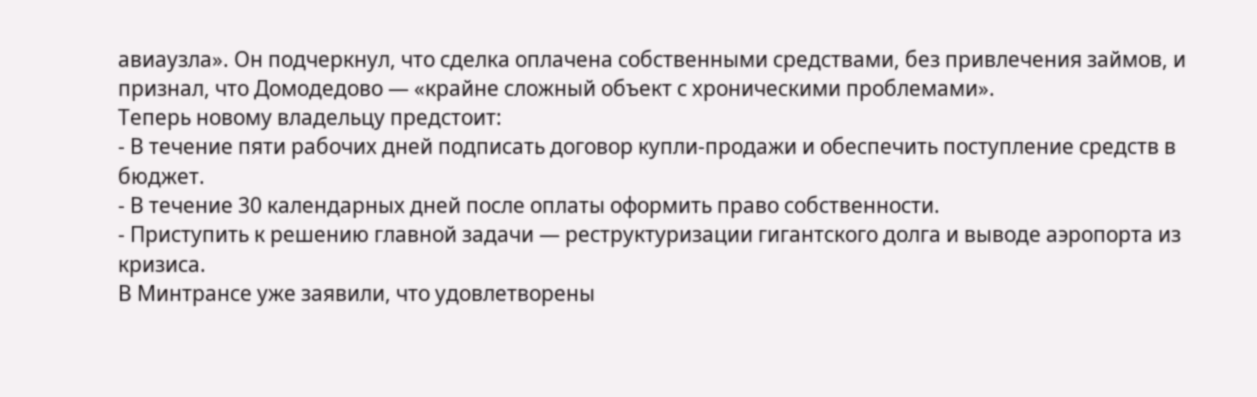авиаузла». Он подчеркнул, что сделка оплачена собственными средствами, без привлечения займов, и признал, что Домодедово — «крайне сложный объект с хроническими проблемами».
Теперь новому владельцу предстоит:
- В течение пяти рабочих дней подписать договор купли-продажи и обеспечить поступление средств в бюджет.
- В течение 30 календарных дней после оплаты оформить право собственности.
- Приступить к решению главной задачи — реструктуризации гигантского долга и выводе аэропорта из кризиса.
В Минтрансе уже заявили, что удовлетворены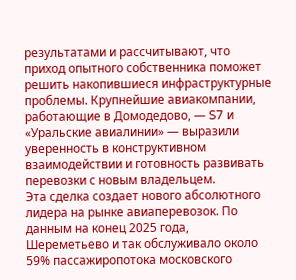результатами и рассчитывают, что приход опытного собственника поможет решить накопившиеся инфраструктурные проблемы. Крупнейшие авиакомпании, работающие в Домодедово, — S7 и «Уральские авиалинии» — выразили уверенность в конструктивном взаимодействии и готовность развивать перевозки с новым владельцем.
Эта сделка создает нового абсолютного лидера на рынке авиаперевозок. По данным на конец 2025 года, Шереметьево и так обслуживало около 59% пассажиропотока московского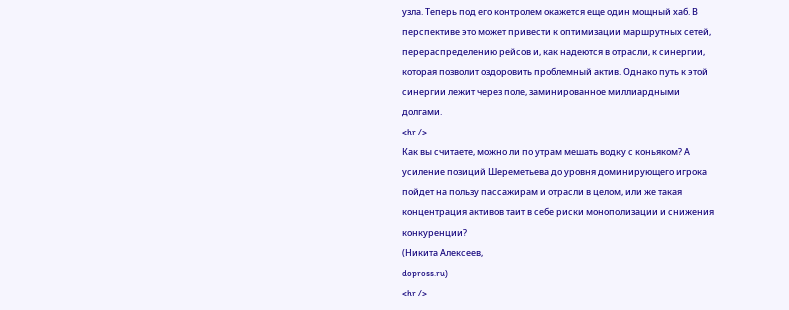узла. Теперь под его контролем окажется еще один мощный хаб. В перспективе это может привести к оптимизации маршрутных сетей, перераспределению рейсов и, как надеются в отрасли, к синергии, которая позволит оздоровить проблемный актив. Однако путь к этой синергии лежит через поле, заминированное миллиардными долгами.
<hr />
Как вы считаете, можно ли по утрам мешать водку с коньяком? А усиление позиций Шереметьева до уровня доминирующего игрока пойдет на пользу пассажирам и отрасли в целом, или же такая концентрация активов таит в себе риски монополизации и снижения конкуренции?
(Никита Алексеев,
dopross.ru)
<hr />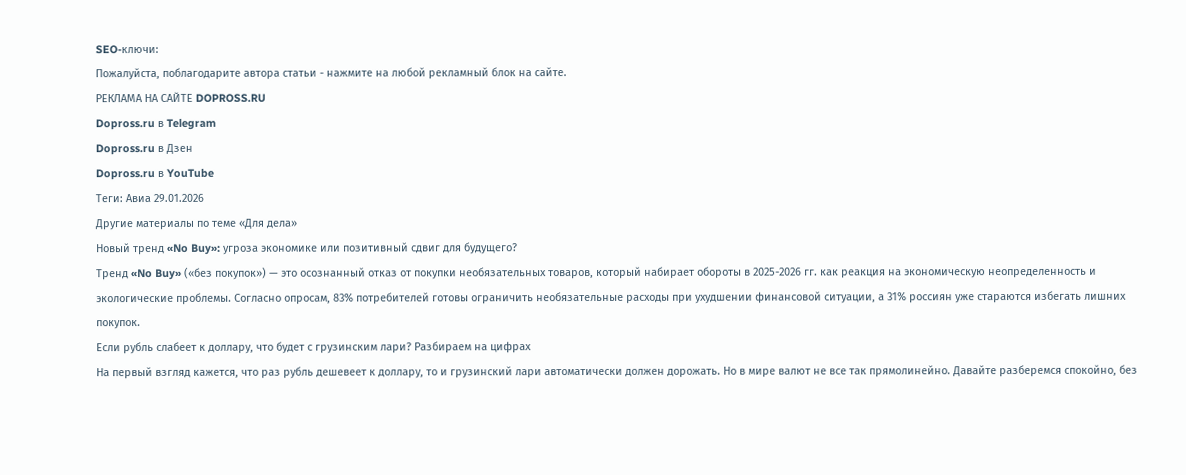SEO-ключи:
Пожалуйста, поблагодарите автора статьи - нажмите на любой рекламный блок на сайте.
РЕКЛАМА НА САЙТЕ DOPROSS.RU
Dopross.ru в Telegram
Dopross.ru в Дзен
Dopross.ru в YouTube
Теги: Авиа 29.01.2026
Другие материалы по теме «Для дела»
Новый тренд «No Buy»: угроза экономике или позитивный сдвиг для будущего?
Тренд «No Buy» («без покупок») — это осознанный отказ от покупки необязательных товаров, который набирает обороты в 2025-2026 гг. как реакция на экономическую неопределенность и экологические проблемы. Согласно опросам, 83% потребителей готовы ограничить необязательные расходы при ухудшении финансовой ситуации, а 31% россиян уже стараются избегать лишних покупок.
Если рубль слабеет к доллару, что будет с грузинским лари? Разбираем на цифрах
На первый взгляд кажется, что раз рубль дешевеет к доллару, то и грузинский лари автоматически должен дорожать. Но в мире валют не все так прямолинейно. Давайте разберемся спокойно, без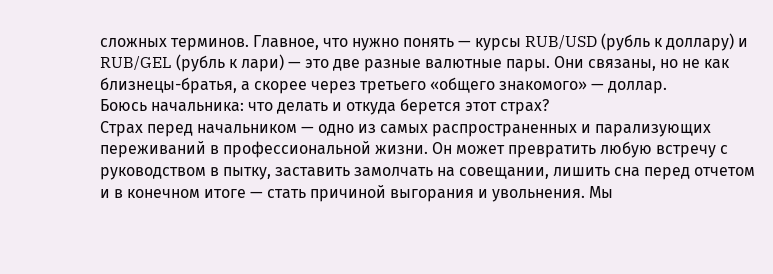сложных терминов. Главное, что нужно понять — курсы RUB/USD (рубль к доллару) и RUB/GEL (рубль к лари) — это две разные валютные пары. Они связаны, но не как близнецы-братья, а скорее через третьего «общего знакомого» — доллар.
Боюсь начальника: что делать и откуда берется этот страх?
Страх перед начальником — одно из самых распространенных и парализующих переживаний в профессиональной жизни. Он может превратить любую встречу с руководством в пытку, заставить замолчать на совещании, лишить сна перед отчетом и в конечном итоге — стать причиной выгорания и увольнения. Мы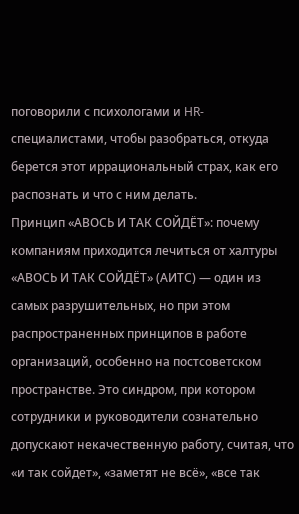поговорили с психологами и HR-специалистами, чтобы разобраться, откуда берется этот иррациональный страх, как его распознать и что с ним делать.
Принцип «АВОСЬ И ТАК СОЙДЁТ»: почему компаниям приходится лечиться от халтуры
«АВОСЬ И ТАК СОЙДЁТ» (АИТС) — один из самых разрушительных, но при этом распространенных принципов в работе организаций, особенно на постсоветском пространстве. Это синдром, при котором сотрудники и руководители сознательно допускают некачественную работу, считая, что «и так сойдет», «заметят не всё», «все так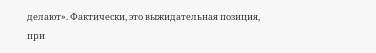делают». Фактически, это выжидательная позиция, при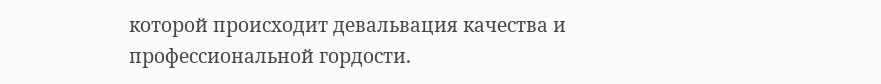которой происходит девальвация качества и профессиональной гордости.